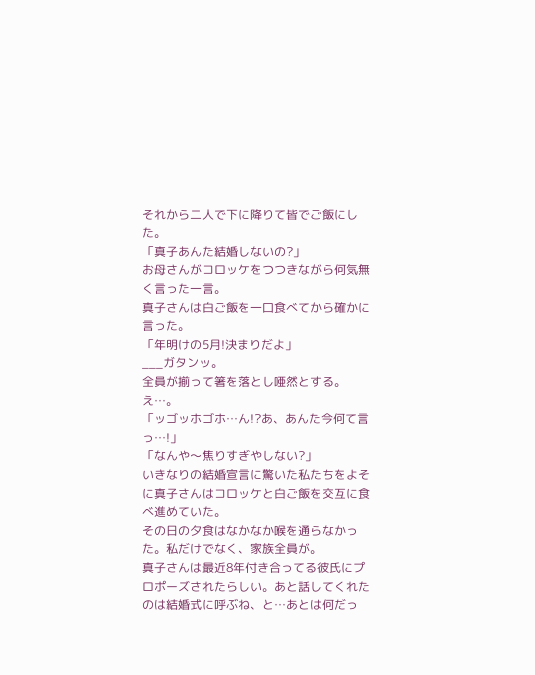それから二人で下に降りて皆でご飯にした。
「真子あんた結婚しないの?」
お母さんがコロッケをつつきながら何気無く言った一言。
真子さんは白ご飯を一口食べてから確かに言った。
「年明けの5月!決まりだよ」
___ガタンッ。
全員が揃って箸を落とし唖然とする。
え…。
「ッゴッホゴホ…ん!?あ、あんた今何て言っ…!」
「なんや〜焦りすぎやしない?」
いきなりの結婚宣言に驚いた私たちをよそに真子さんはコロッケと白ご飯を交互に食べ進めていた。
その日の夕食はなかなか喉を通らなかった。私だけでなく、家族全員が。
真子さんは最近8年付き合ってる彼氏にプロポーズされたらしい。あと話してくれたのは結婚式に呼ぶね、と…あとは何だっ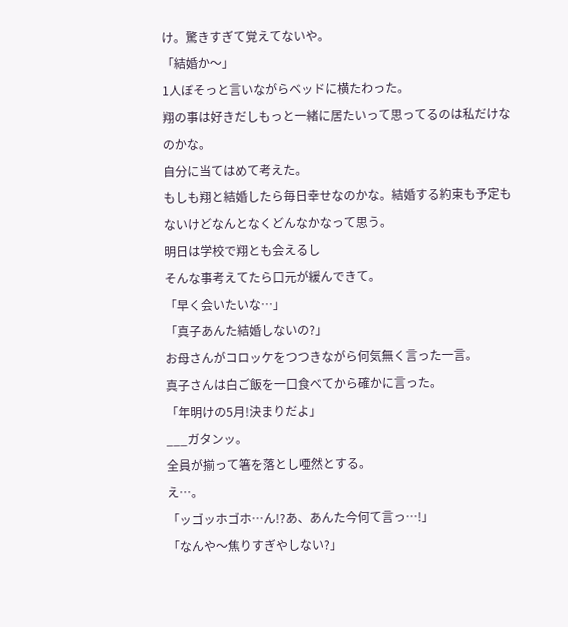け。驚きすぎて覚えてないや。
「結婚か〜」
1人ぼそっと言いながらベッドに横たわった。
翔の事は好きだしもっと一緒に居たいって思ってるのは私だけなのかな。
自分に当てはめて考えた。
もしも翔と結婚したら毎日幸せなのかな。結婚する約束も予定もないけどなんとなくどんなかなって思う。
明日は学校で翔とも会えるし
そんな事考えてたら口元が緩んできて。
「早く会いたいな…」
「真子あんた結婚しないの?」
お母さんがコロッケをつつきながら何気無く言った一言。
真子さんは白ご飯を一口食べてから確かに言った。
「年明けの5月!決まりだよ」
___ガタンッ。
全員が揃って箸を落とし唖然とする。
え…。
「ッゴッホゴホ…ん!?あ、あんた今何て言っ…!」
「なんや〜焦りすぎやしない?」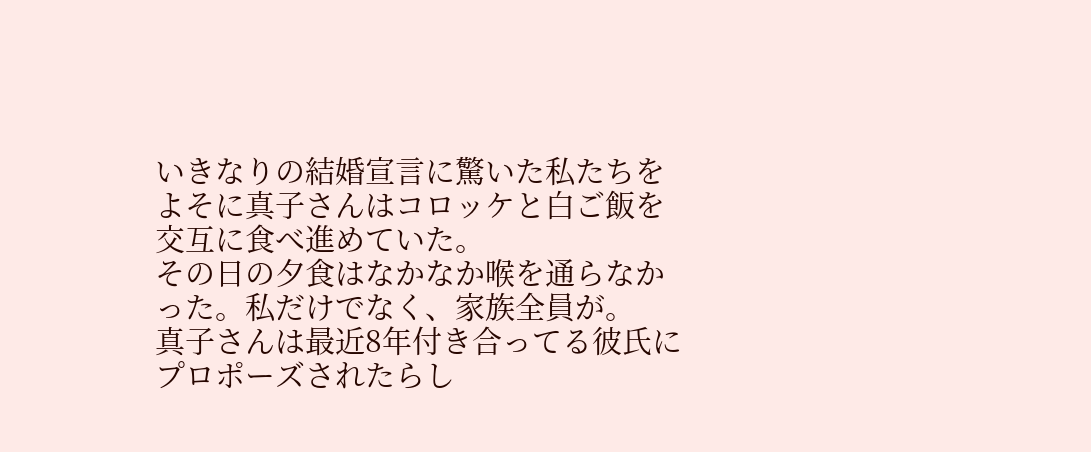いきなりの結婚宣言に驚いた私たちをよそに真子さんはコロッケと白ご飯を交互に食べ進めていた。
その日の夕食はなかなか喉を通らなかった。私だけでなく、家族全員が。
真子さんは最近8年付き合ってる彼氏にプロポーズされたらし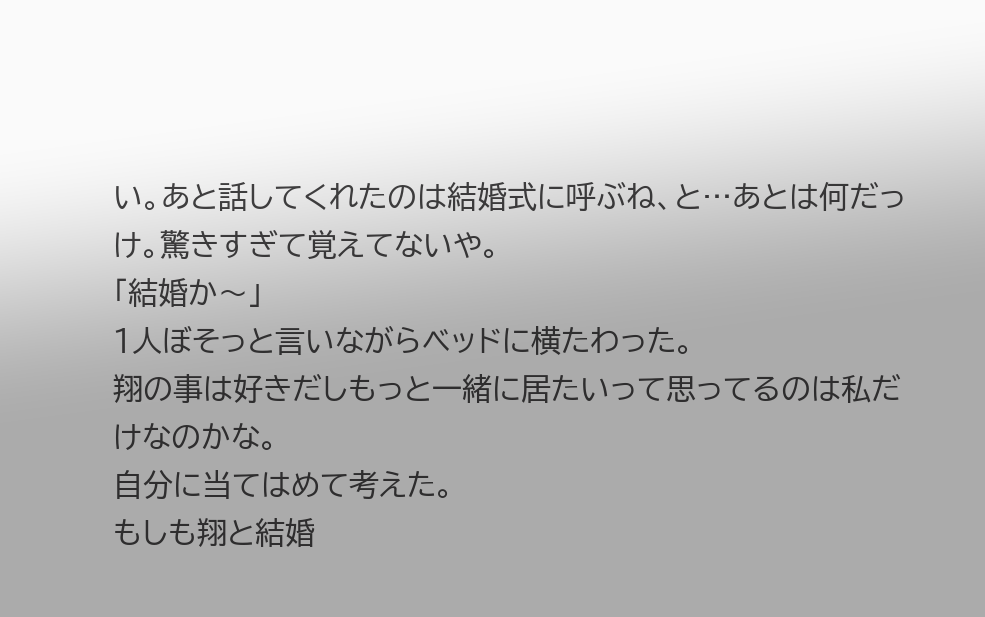い。あと話してくれたのは結婚式に呼ぶね、と…あとは何だっけ。驚きすぎて覚えてないや。
「結婚か〜」
1人ぼそっと言いながらベッドに横たわった。
翔の事は好きだしもっと一緒に居たいって思ってるのは私だけなのかな。
自分に当てはめて考えた。
もしも翔と結婚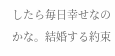したら毎日幸せなのかな。結婚する約束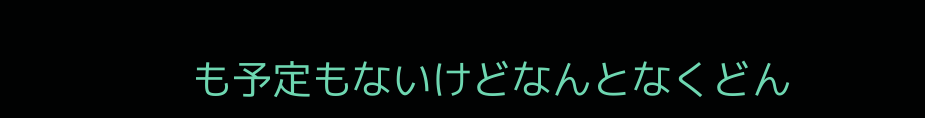も予定もないけどなんとなくどん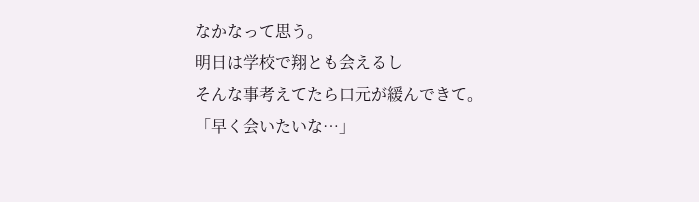なかなって思う。
明日は学校で翔とも会えるし
そんな事考えてたら口元が緩んできて。
「早く会いたいな…」